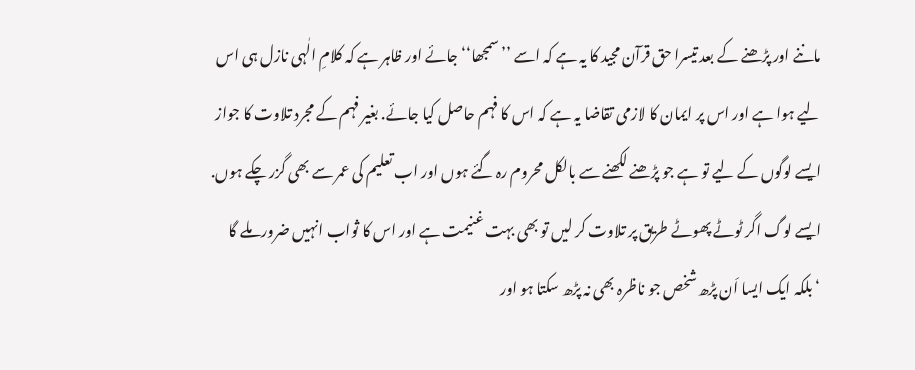ماننے اور پڑھنے کے بعد تیسرا حق قرآن مجید کا یہ ہے کہ اسے ’’سمجھا‘‘ جائے اور ظاہر ہے کہ کلامِ الٰہی نازل ہی اس لیے ہوا ہے اور اس پر ایمان کا لازمی تقاضا یہ ہے کہ اس کا فہم حاصل کیا جائے. بغیر فہم کے مجرد تلاوت کا جواز ایسے لوگوں کے لیے تو ہے جو پڑھنے لکھنے سے بالکل محروم رہ گئے ہوں اور اب تعلیم کی عمر سے بھی گزر چکے ہوں. ایسے لوگ اگر ٹوٹے پھوٹے طریق پر تلاوت کر لیں تو بھی بہت غنیمت ہے اور اس کا ثواب انہیں ضرور ملے گا ‘بلکہ ایک ایسا اَن پڑھ شخص جو ناظرہ بھی نہ پڑھ سکتا ہو اور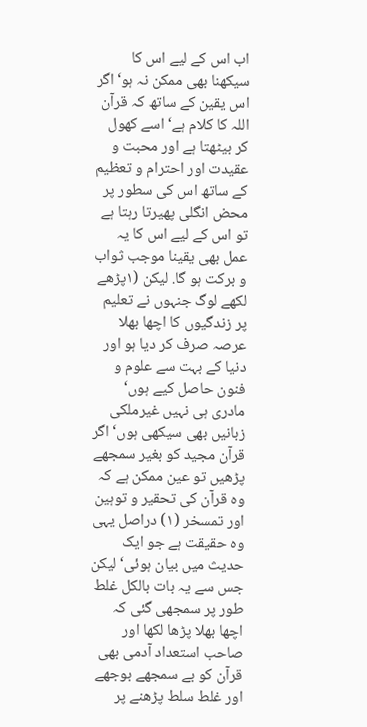اب اس کے لیے اس کا سیکھنا بھی ممکن نہ ہو‘اگر اس یقین کے ساتھ کہ قرآن اللہ کا کلام ہے‘ اسے کھول کر بیٹھتا ہے اور محبت و عقیدت اور احترام و تعظیم کے ساتھ اس کی سطور پر محض انگلی پھیرتا رہتا ہے تو اس کے لیے اس کا یہ عمل بھی یقینا موجب ثواب و برکت ہو گا. لیکن (۱پڑھے لکھے لوگ جنہوں نے تعلیم پر زندگیوں کا اچھا بھلا عرصہ صرف کر دیا ہو اور دنیا کے بہت سے علوم و فنون حاصل کیے ہوں‘ مادری ہی نہیں غیرملکی زبانیں بھی سیکھی ہوں‘ اگر قرآن مجید کو بغیر سمجھے پڑھیں تو عین ممکن ہے کہ وہ قرآن کی تحقیر و توہین اور تمسخر (۱) دراصل یہی وہ حقیقت ہے جو ایک حدیث میں بیان ہوئی‘ لیکن جس سے یہ بات بالکل غلط طور پر سمجھی گئی کہ اچھا بھلا پڑھا لکھا اور صاحب استعداد آدمی بھی قرآن کو بے سمجھے بوجھے اور غلط سلط پڑھنے پر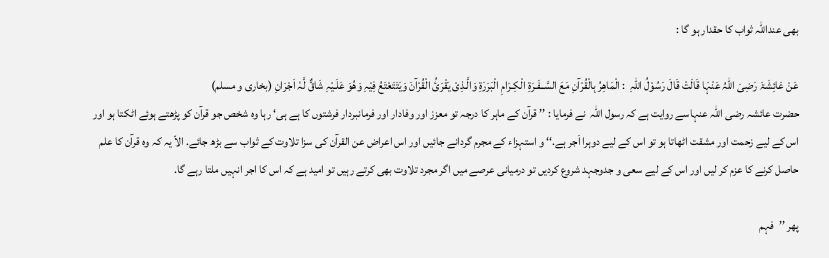بھی عنداللہ ثواب کا حقدار ہو گا :

عَنْ عَائِشَۃَ رَضِیَ اللّٰہُ عَنْہَا قَالَتْ قَالَ رَسُوْلُ اللّٰہِ  : الْمَاھِرُ بِالْقُرْآنِ مَعَ السَّــفَـرَۃِ الْکِـرَامِ الْبَرَرَۃِ وَالَّـذِیْ یَقْرَئُ الْقُرْآنَ وَیَتَتَعْتَعُ فِیْہِ وَھُوَ عَلَـیْہِ شَاقٌّ لَّہٗ اَجْرَانِ (بخاری و مسلم)
حضرت عائشہ رضی اللہ عنہاسے روایت ہے کہ رسول اللہ  نے فرمایا : ’’ قرآن کے ماہر کا درجہ تو معزز اور وفادار اور فرمانبردار فرشتوں کا ہے ہی‘ رہا وہ شخص جو قرآن کو پڑھتے ہوئے اٹکتا ہو اور اس کے لیے زحمت اور مشقت اٹھاتا ہو تو اس کے لیے دوہرا اَجر ہے.‘‘ و استہزاء کے مجرم گردانے جائیں اور اس اعراض عن القرآن کی سزا تلاوت کے ثواب سے بڑھ جائے. الاّ یہ کہ وہ قرآن کا علم حاصل کرنے کا عزم کر لیں اور اس کے لیے سعی و جدوجہد شروع کردیں تو درمیانی عرصے میں اگر مجرد تلاوت بھی کرتے رہیں تو امید ہے کہ اس کا اجر انہیں ملتا رہے گا.

پھر ’’فہم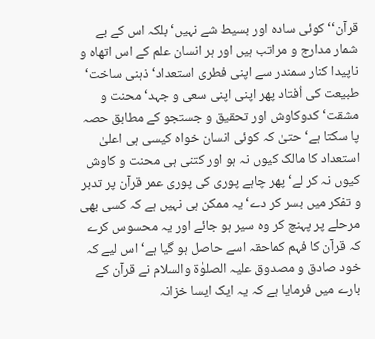قرآن‘‘ کوئی سادہ اور بسیط شے نہیں‘بلکہ اس کے بے شمار مدارج و مراتب ہیں اور ہر انسان علم کے اس اتھاہ و ناپیدا کنار سمندر سے اپنی فطری استعداد‘ ذہنی ساخت‘ طبیعت کی اُفتاد پھر اپنی اپنی سعی و جہد‘ محنت و مشقت‘ کدوکاوش اور تحقیق و جستجو کے مطابق حصہ پا سکتا ہے‘ حتیٰ کہ کوئی انسان خواہ کیسی ہی اعلیٰ استعداد کا مالک کیوں نہ ہو اور کتنی ہی محنت و کاوش کیوں نہ کر لے‘ پھر چاہے پوری کی پوری عمر قرآن پر تدبر و تفکر میں بسر کر دے‘ یہ ممکن ہی نہیں ہے کہ کسی بھی مرحلے پر پہنچ کر وہ سیر ہو جائے اور یہ محسوس کرے کہ قرآن کا فہم کماحقہ اسے حاصل ہو گیا ہے‘ اس لیے کہ خود صادق و مصدوق علیہ الصلوٰۃ والسلام نے قرآن کے بارے میں فرمایا ہے کہ یہ ایک ایسا خزانہ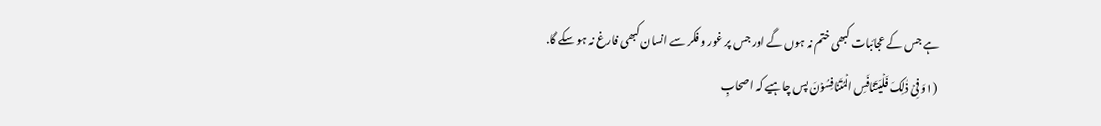ہے جس کے عجائبات کبھی ختم نہ ہوں گے اور جس پر غور و فکر سے انسان کبھی فارغ نہ ہو سکے گا.
(۱وَ فِیۡ ذٰلِکَ فَلۡیَتَنَافَسِ الۡمُتَنَافِسُوۡنَ پس چاہیے کہ اصحابِ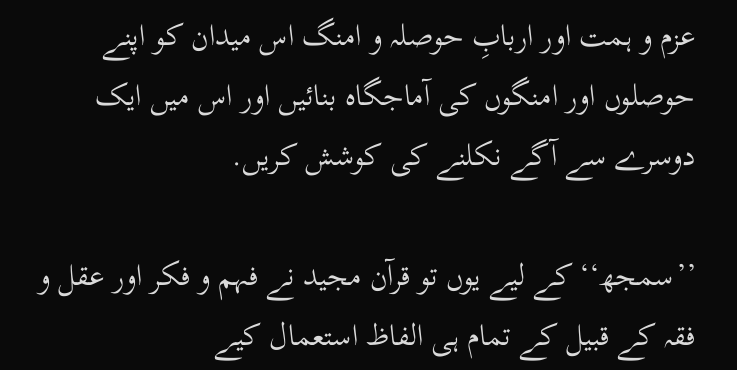عزم و ہمت اور اربابِ حوصلہ و امنگ اس میدان کو اپنے حوصلوں اور امنگوں کی آماجگاہ بنائیں اور اس میں ایک دوسرے سے آگے نکلنے کی کوشش کریں.

’’سمجھ‘‘ کے لیے یوں تو قرآن مجید نے فہم و فکر اور عقل و فقہ کے قبیل کے تمام ہی الفاظ استعمال کیے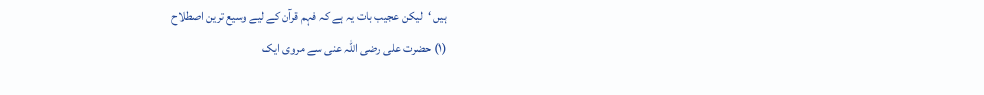ہیں ‘لیکن عجیب بات یہ ہے کہ فہم قرآن کے لیے وسیع ترین اصطلاح
(۱) حضرت علی رضی اللہ عنی سے مروی ایک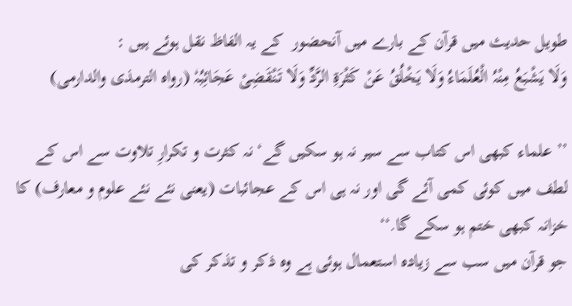طویل حدیث میں قرآن کے بارے میں آنحضور  کے یہ الفاظ نقل ہوئے ہیں :
وَلَا یَشْبَعُ مِنْہُ الْعُلَمَاءُ وَلَا یَخْلُقُ عَنْ کَثْرَۃِ الرَّدِّ وَلَا تَنْقَضِیْ عَجَائِبُہٗ (رواہ الترمذی والدارمی)

’’ علماء کبھی اس کتاب سے سیر نہ ہو سکیں گے‘ نہ کثرت و تکرارِ تلاوت سے اس کے لطف میں کوئی کمی آئے گی اور نہ ہی اس کے عجائبات (یعنی نئے نئے علوم و معارف) کا خزانہ کبھی ختم ہو سکے گا.‘‘
جو قرآن میں سب سے زیادہ استعمال ہوئی ہے وہ ذکر و تذکر کی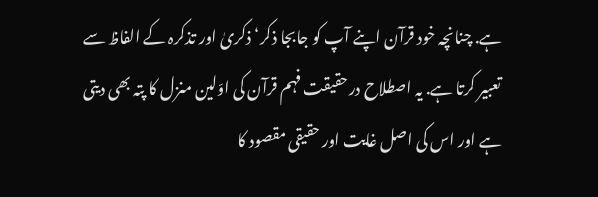ہے. چنانچہ خود قرآن اپنے آپ کو جابجا ذکر‘ ذکریٰ اور تذکرہ کے الفاظ سے تعبیر کرتا ہے. یہ اصطلاح درحقیقت فہم قرآن کی اوّلین منزل کا پتہ بھی دیتی ہے اور اس کی اصل غایت اور حقیقی مقصود کا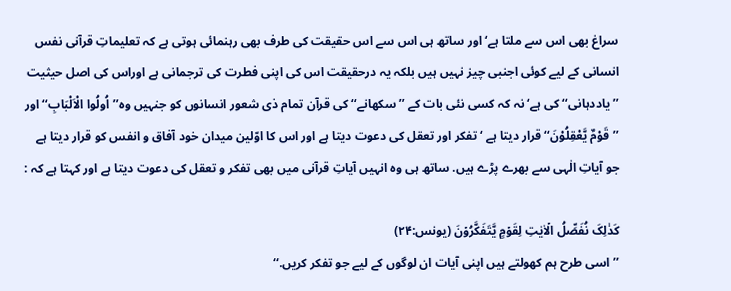سراغ بھی اس سے ملتا ہے‘ اور ساتھ ہی اس سے اس حقیقت کی طرف بھی رہنمائی ہوتی ہے کہ تعلیماتِ قرآنی نفس انسانی کے لیے کوئی اجنبی چیز نہیں ہیں بلکہ یہ درحقیقت اس کی اپنی فطرت کی ترجمانی ہے اوراس کی اصل حیثیت ’’یاددہانی‘‘ کی ہے‘ نہ کہ کسی نئی بات کے ’’سکھانے‘‘ کی قرآن تمام ذی شعور انسانوں کو جنہیں وہ’’اُولُوا الْاَلْبَابِ‘‘ اور ’’قَوْمٌ یَّعْقِلُوْنَ‘‘ قرار دیتا ہے ‘تفکر اور تعقل کی دعوت دیتا ہے اور اس کا اوّلین میدان خود آفاق و انفس کو قرار دیتا ہے جو آیاتِ الٰہی سے بھرے پڑے ہیں. ساتھ ہی وہ انہیں آیاتِ قرآنی میں بھی تفکر و تعقل کی دعوت دیتا ہے اور کہتا ہے کہ :

کَذٰلِکَ نُفَصِّلُ الۡاٰیٰتِ لِقَوۡمٍ یَّتَفَکَّرُوۡنَ (یونس:۲۴)
’’اسی طرح ہم کھولتے ہیں اپنی آیات ان لوگوں کے لیے جو تفکر کریں.‘‘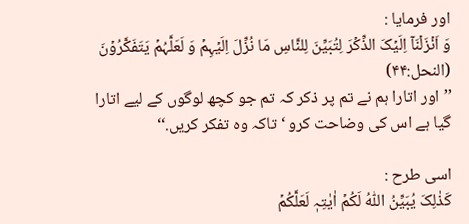اور فرمایا :
وَ اَنۡزَلۡنَاۤ اِلَیۡکَ الذِّکۡرَ لِتُبَیِّنَ لِلنَّاسِ مَا نُزِّلَ اِلَیۡہِمۡ وَ لَعَلَّہُمۡ یَتَفَکَّرُوۡنَ (النحل:۴۴)
’’اور اتارا ہم نے تم پر ذکر کہ تم جو کچھ لوگوں کے لیے اتارا گیا ہے اس کی وضاحت کرو ‘تاکہ وہ تفکر کریں.‘‘

اسی طرح :
کَذٰلِکَ یُبَیِّنُ اللّٰہُ لَکُمۡ اٰیٰتِہٖ لَعَلَّکُمۡ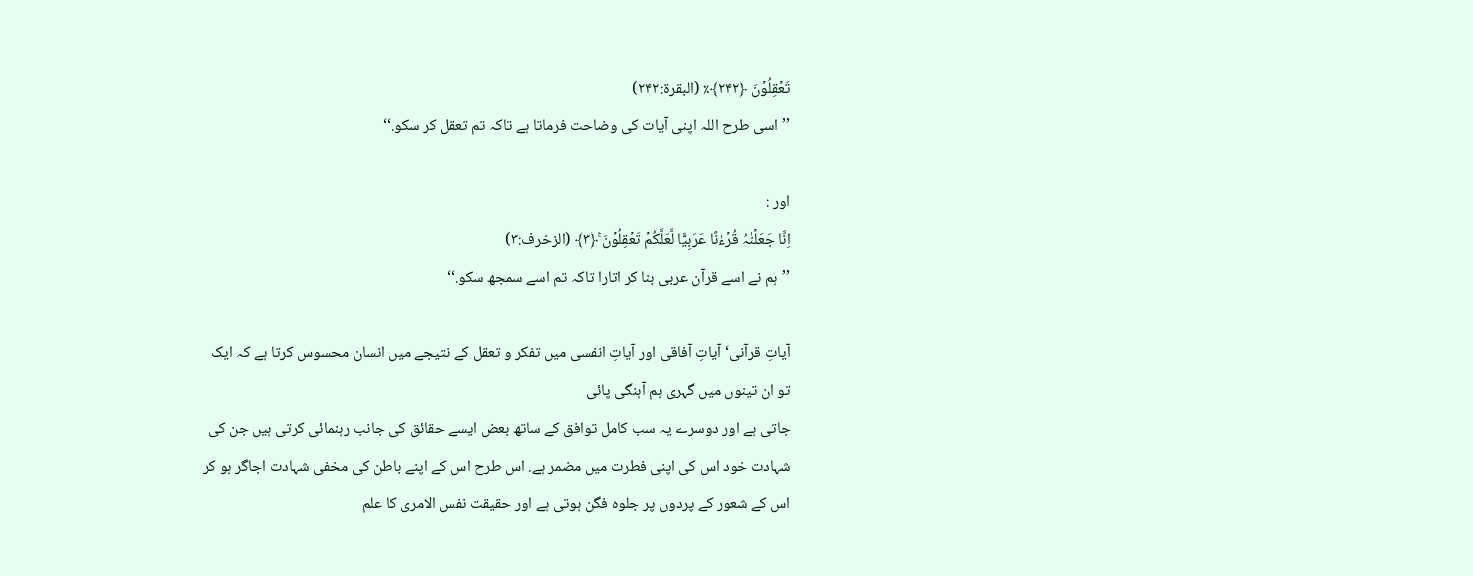تَعۡقِلُوۡنَ ﴿۲۴۲﴾٪ (البقرۃ:۲۴۲)
’’اسی طرح اللہ اپنی آیات کی وضاحت فرماتا ہے تاکہ تم تعقل کر سکو.‘‘

اور :
اِنَّا جَعَلۡنٰہُ قُرۡءٰنًا عَرَبِیًّا لَّعَلَّکُمۡ تَعۡقِلُوۡنَ ۚ﴿۳﴾ (الزخرف:۳)
’’ہم نے اسے قرآن عربی بنا کر اتارا تاکہ تم اسے سمجھ سکو.‘‘

آیاتِ قرآنی‘ آیاتِ آفاقی اور آیاتِ انفسی میں تفکر و تعقل کے نتیجے میں انسان محسوس کرتا ہے کہ ایک تو ان تینوں میں گہری ہم آہنگی پائی
جاتی ہے اور دوسرے یہ سب کامل توافق کے ساتھ بعض ایسے حقائق کی جانب رہنمائی کرتی ہیں جن کی شہادت خود اس کی اپنی فطرت میں مضمر ہے. اس طرح اس کے اپنے باطن کی مخفی شہادت اجاگر ہو کر اس کے شعور کے پردوں پر جلوہ فگن ہوتی ہے اور حقیقت نفس الامری کا علم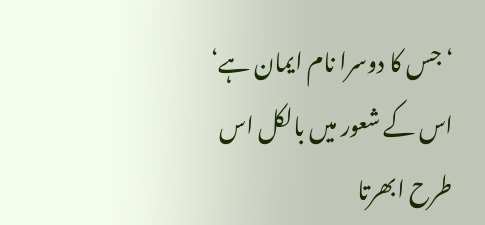‘جس کا دوسرا نام ایمان ہے‘ اس کے شعور میں بالکل اس طرح ابھرتا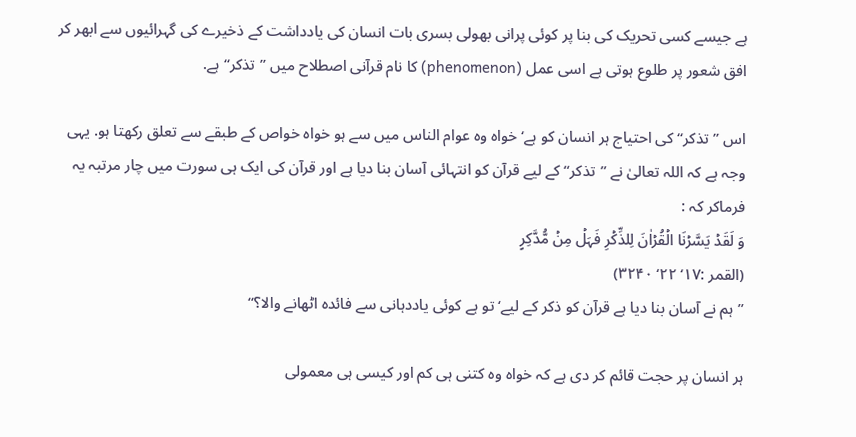ہے جیسے کسی تحریک کی بنا پر کوئی پرانی بھولی بسری بات انسان کی یادداشت کے ذخیرے کی گہرائیوں سے ابھر کر افق شعور پر طلوع ہوتی ہے اسی عمل (phenomenon) کا نام قرآنی اصطلاح میں ’’تذکر‘‘ ہے.

اس ’’تذکر‘‘ کی احتیاج ہر انسان کو ہے‘ خواہ وہ عوام الناس میں سے ہو خواہ خواص کے طبقے سے تعلق رکھتا ہو. یہی وجہ ہے کہ اللہ تعالیٰ نے ’’تذکر‘‘ کے لیے قرآن کو انتہائی آسان بنا دیا ہے اور قرآن کی ایک ہی سورت میں چار مرتبہ یہ فرماکر کہ :
وَ لَقَدۡ یَسَّرۡنَا الۡقُرۡاٰنَ لِلذِّکۡرِ فَہَلۡ مِنۡ مُّدَّکِرٍ
(القمر :۱۷‘ ۲۲‘ ۳۲۴۰)
’’ہم نے آسان بنا دیا ہے قرآن کو ذکر کے لیے‘ تو ہے کوئی یاددہانی سے فائدہ اٹھانے والا؟‘‘

ہر انسان پر حجت قائم کر دی ہے کہ خواہ وہ کتنی ہی کم اور کیسی ہی معمولی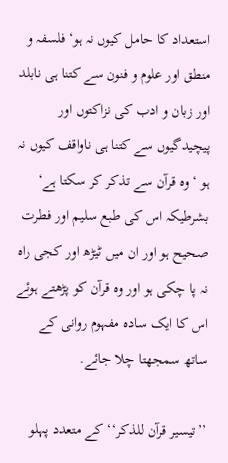استعداد کا حامل کیوں نہ ہو‘ فلسفہ و منطق اور علوم و فنون سے کتنا ہی نابلد اور زبان و ادب کی نزاکتوں اور پیچیدگیوں سے کتنا ہی ناواقف کیوں نہ ہو ‘وہ قرآن سے تذکر کر سکتا ہے‘ بشرطیکہ اس کی طبع سلیم اور فطرت صحیح ہو اور ان میں ٹیڑھ اور کجی راہ نہ پا چکی ہو اور وہ قرآن کو پڑھتے ہوئے اس کا ایک سادہ مفہوم روانی کے ساتھ سمجھتا چلا جائے.

’’تیسیر قرآن للذکر‘‘ کے متعدد پہلو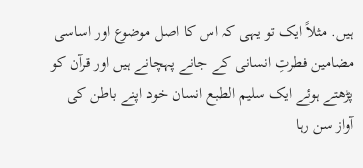ہیں. مثلاً ایک تو یہی کہ اس کا اصل موضوع اور اساسی مضامین فطرتِ انسانی کے جانے پہچانے ہیں اور قرآن کو پڑھتے ہوئے ایک سلیم الطبع انسان خود اپنے باطن کی آواز سن رہا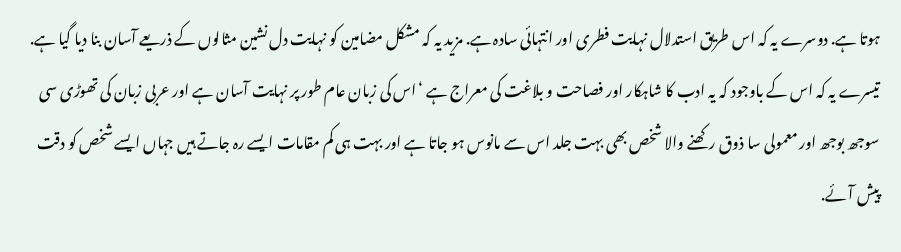ہوتا ہے. دوسرے یہ کہ اس طریق استدلال نہایت فطری اور انتہائی سادہ ہے. مزید یہ کہ مشکل مضامین کو نہایت دل نشین مثالوں کے ذریعے آسان بنا دیا گیا ہے. تیسرے یہ کہ اس کے باوجود کہ یہ ادب کا شاہکار اور فصاحت و بلاغت کی معراج ہے ‘اس کی زبان عام طور پر نہایت آسان ہے اور عربی زبان کی تھوڑی سی سوجھ بوجھ اور معمولی سا ذوق رکھنے والا شخص بھی بہت جلد اس سے مانوس ہو جاتا ہے اور بہت ہی کم مقامات ایسے رہ جاتے ہیں جہاں ایسے شخص کو دقت پیش آئے.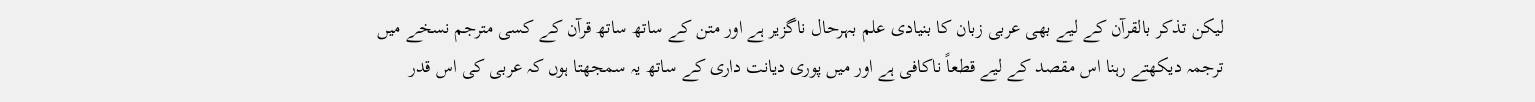لیکن تذکر بالقرآن کے لیے بھی عربی زبان کا بنیادی علم بہرحال ناگزیر ہے اور متن کے ساتھ ساتھ قرآن کے کسی مترجم نسخے میں ترجمہ دیکھتے رہنا اس مقصد کے لیے قطعاً ناکافی ہے اور میں پوری دیانت داری کے ساتھ یہ سمجھتا ہوں کہ عربی کی اس قدر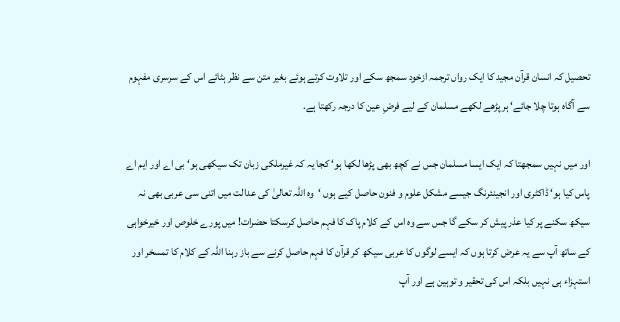تحصیل کہ انسان قرآن مجید کا ایک رواں ترجمہ ازخود سمجھ سکے اور تلاوت کرتے ہوئے بغیر متن سے نظر ہٹائے اس کے سرسری مفہوم سے آگاہ ہوتا چلا جائے‘ ہر پڑھے لکھے مسلمان کے لیے فرضِ عین کا درجہ رکھتا ہے.

اور میں نہیں سمجھتا کہ ایک ایسا مسلمان جس نے کچھ بھی پڑھا لکھا ہو‘ کجا یہ کہ غیرملکی زبان تک سیکھی ہو‘ بی اے اور ایم اے پاس کیا ہو‘ ڈاکٹری اور انجینئرنگ جیسے مشکل علوم و فنون حاصل کیے ہوں ‘وہ اللہ تعالیٰ کی عدالت میں اتنی سی عربی بھی نہ سیکھ سکنے پر کیا عذر پیش کر سکے گا جس سے وہ اس کے کلام پاک کا فہم حاصل کرسکتا حضرات! میں پورے خلوص اور خیرخواہی کے ساتھ آپ سے یہ عرض کرتا ہوں کہ ایسے لوگوں کا عربی سیکھ کر قرآن کا فہم حاصل کرنے سے باز رہنا اللہ کے کلام کا تمسخر اور استہزاء ہی نہیں بلکہ اس کی تحقیر و توہین ہے اور آپ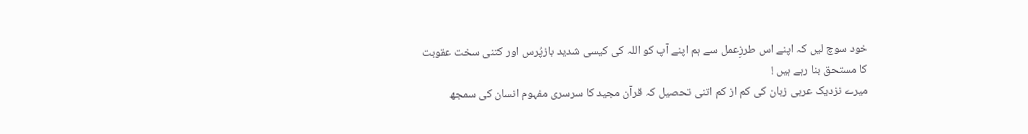خود سوچ لیں کہ اپنے اس طرزِعمل سے ہم اپنے آپ کو اللہ کی کیسی شدید بازپُرس اور کتنی سخت عقوبت کا مستحق بنا رہے ہیں !
میرے نزدیک عربی زبان کی کم از کم اتنی تحصیل کہ قرآن مجید کا سرسری مفہوم انسان کی سمجھ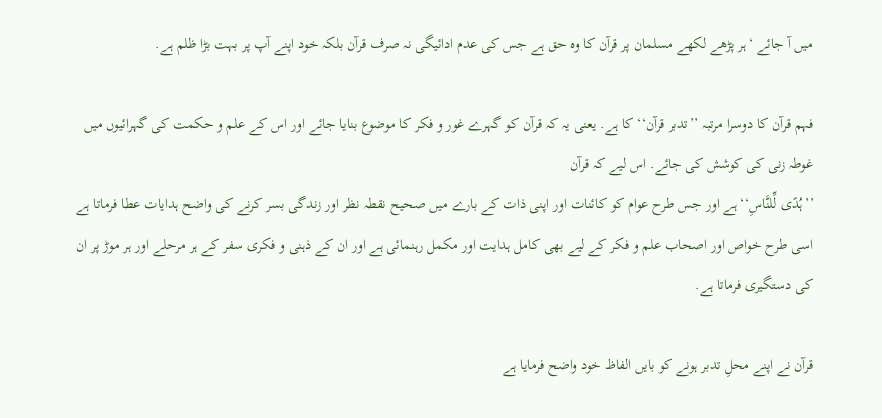میں آ جائے ‘ہر پڑھے لکھے مسلمان پر قرآن کا وہ حق ہے جس کی عدم ادائیگی نہ صرف قرآن بلکہ خود اپنے آپ پر بہت بڑا ظلم ہے.

فہم قرآن کا دوسرا مرتبہ ’’تدبر قرآن‘‘ کا ہے. یعنی یہ کہ قرآن کو گہرے غور و فکر کا موضوع بنایا جائے اور اس کے علم و حکمت کی گہرائیوں میں غوطہ زنی کی کوشش کی جائے. اس لیے کہ قرآن
’’ہُدًی لِّلنَّاسِ‘‘ ہے اور جس طرح عوام کو کائنات اور اپنی ذات کے بارے میں صحیح نقطہ نظر اور زندگی بسر کرنے کی واضح ہدایات عطا فرماتا ہے اسی طرح خواص اور اصحاب علم و فکر کے لیے بھی کامل ہدایت اور مکمل رہنمائی ہے اور ان کے ذہنی و فکری سفر کے ہر مرحلے اور ہر موڑ پر ان کی دستگیری فرماتا ہے.

قرآن نے اپنے محلِ تدبر ہونے کو بایں الفاظ خود واضح فرمایا ہے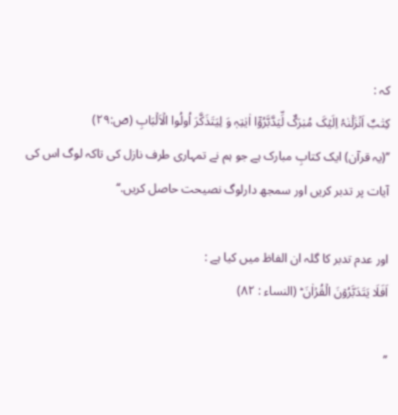کہ :
کِتٰبٌ اَنۡزَلۡنٰہُ اِلَیۡکَ مُبٰرَکٌ لِّیَدَّبَّرُوۡۤا اٰیٰتِہٖ وَ لِیَتَذَکَّرَ اُولُوا الۡاَلۡبَابِ (صٓ:۲۹)
’’(یہ قرآن) ایک کتابِ مبارک ہے جو ہم نے تمہاری طرف نازل کی تاکہ لوگ اس کی آیات پر تدبر کریں اور سمجھ دارلوگ نصیحت حاصل کریں.‘‘

اور عدم تدبر کا گلہ ان الفاظ میں کیا ہے :
اَفَلَا یَتَدَبَّرُوۡنَ الۡقُرۡاٰنَ ؕ (النساء : ۸۲)

’’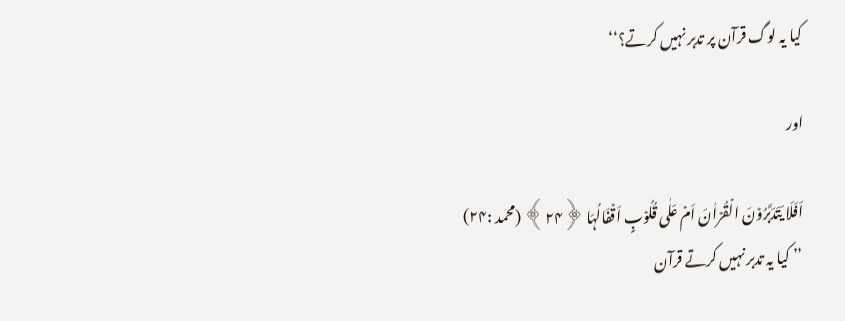کیا یہ لوگ قرآن پر تدبر نہیں کرتے؟‘‘

اور

اَفَلَا یَتَدَبَّرُوۡنَ الۡقُرۡاٰنَ اَمۡ عَلٰی قُلُوۡبٍ اَقۡفَالُہَا ﴿۲۴﴾ (محمد :۲۴)
’’ کیا یہ تدبر نہیں کرتے قرآن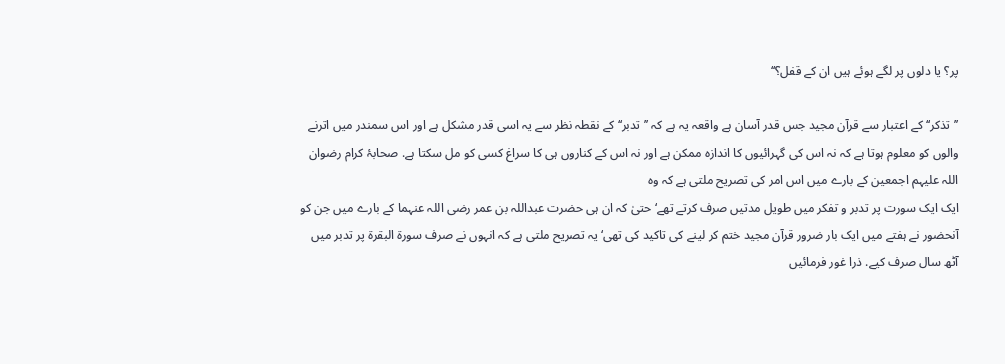پر؟ یا دلوں پر لگے ہوئے ہیں ان کے قفل؟‘‘

’’تذکر‘‘ کے اعتبار سے قرآن مجید جس قدر آسان ہے واقعہ یہ ہے کہ ’’تدبر‘‘ کے نقطہ نظر سے یہ اسی قدر مشکل ہے اور اس سمندر میں اترنے والوں کو معلوم ہوتا ہے کہ نہ اس کی گہرائیوں کا اندازہ ممکن ہے اور نہ اس کے کناروں ہی کا سراغ کسی کو مل سکتا ہے. صحابۂ کرام رضوان اللہ علیہم اجمعین کے بارے میں اس امر کی تصریح ملتی ہے کہ وہ
ایک ایک سورت پر تدبر و تفکر میں طویل مدتیں صرف کرتے تھے‘ حتیٰ کہ ان ہی حضرت عبداللہ بن عمر رضی اللہ عنہما کے بارے میں جن کو آنحضور نے ہفتے میں ایک بار ضرور قرآن مجید ختم کر لینے کی تاکید کی تھی‘ یہ تصریح ملتی ہے کہ انہوں نے صرف سورۃ البقرۃ پر تدبر میں آٹھ سال صرف کیے. ذرا غور فرمائیں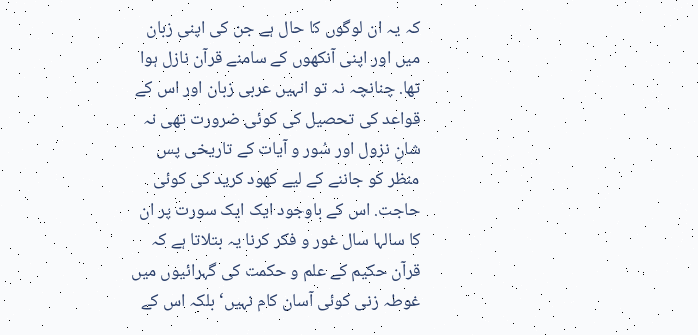کہ یہ ان لوگوں کا حال ہے جن کی اپنی زبان میں اور اپنی آنکھوں کے سامنے قرآن نازل ہوا تھا. چنانچہ نہ تو انہیں عربی زبان اور اس کے قواعد کی تحصیل کی کوئی ضرورت تھی نہ شانِ نزول اور سُور و آیات کے تاریخی پس منظر کو جاننے کے لیے کھود کرید کی کوئی حاجت. اس کے باوجود ایک ایک سورت پر ان کا سالہا سال غور و فکر کرنا یہ بتلاتا ہے کہ قرآن حکیم کے علم و حکمت کی گہرائیوں میں غوطہ زنی کوئی آسان کام نہیں‘ بلکہ اس کے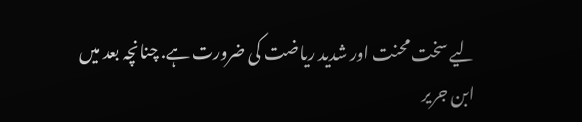لیے سخت محنت اور شدید ریاضت کی ضرورت ہے. چنانچہ بعد میں ابن جریر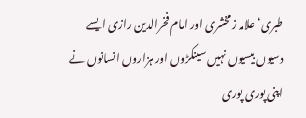طبری‘ علامہ زمخشری اور امام فخرالدین رازی ایسے دسیوں بیسیوں نہیں سینکڑوں اور ہزاروں انسانوں نے اپنی پوری پوری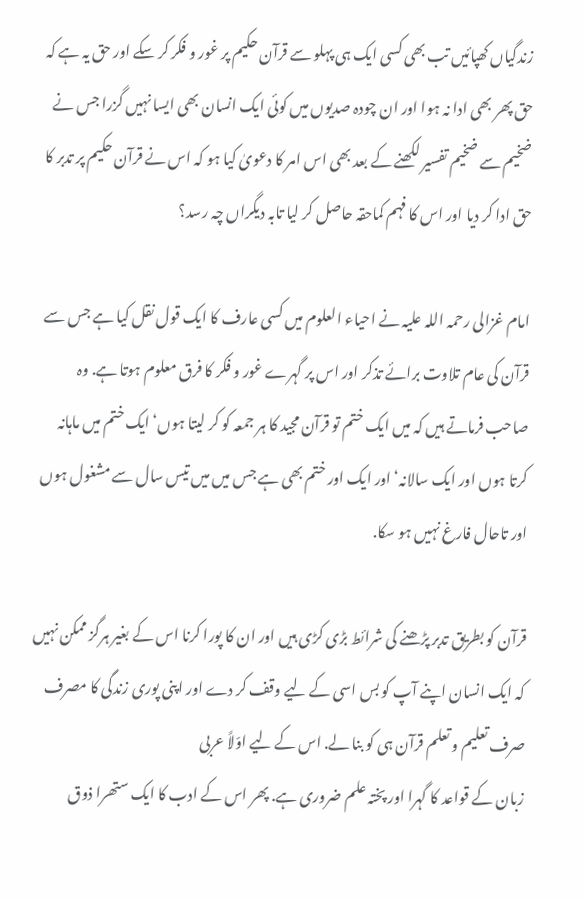زندگیاں کھپائیں تب بھی کسی ایک ہی پہلو سے قرآن حکیم پر غور و فکر کر سکے اور حق یہ ہے کہ حق پھر بھی ادا نہ ہوا اور ان چودہ صدیوں میں کوئی ایک انسان بھی ایسا نہیں گزرا جس نے ضخیم سے ضخیم تفسیر لکھنے کے بعد بھی اس امر کا دعویٰ کیا ہو کہ اس نے قرآن حکیم پر تدبر کا حق ادا کر دیا اور اس کا فہم کماحقہ حاصل کر لیا تابہ دیگراں چہ رسد؟

امام غزالی رحمہ اللہ علیہ نے احیاء العلوم میں کسی عارف کا ایک قول نقل کیا ہے جس سے قرآن کی عام تلاوت برائے تذکر اور اس پر گہرے غور و فکر کا فرق معلوم ہوتا ہے. وہ صاحب فرماتے ہیں کہ میں ایک ختم تو قرآن مجید کا ہر جمعہ کو کر لیتا ہوں‘ ایک ختم میں ماہانہ کرتا ہوں اور ایک سالانہ‘ اور ایک اور ختم بھی ہے جس میں میں تیس سال سے مشغول ہوں اور تاحال فارغ نہیں ہو سکا.

قرآن کو بطریق تدبر پڑھنے کی شرائط بڑی کڑی ہیں اور ان کا پورا کرنا اس کے بغیر ہرگز ممکن نہیں کہ ایک انسان اپنے آپ کو بس اسی کے لیے وقف کر دے اور اپنی پوری زندگی کا مصرف صرف تعلیم و تعلم قرآن ہی کو بنا لے. اس کے لیے اوّلاً عربی
زبان کے قواعد کا گہرا اور پختہ علم ضروری ہے. پھر اس کے ادب کا ایک ستھرا ذوق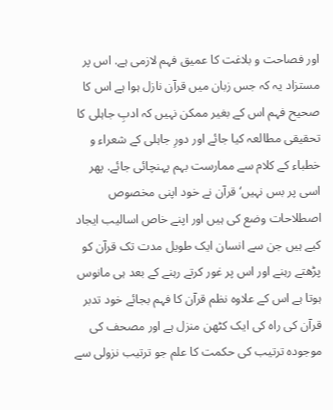اور فصاحت و بلاغت کا عمیق فہم لازمی ہے. اس پر مستزاد یہ کہ جس زبان میں قرآن نازل ہوا ہے اس کا صحیح فہم اس کے بغیر ممکن نہیں کہ ادبِ جاہلی کا تحقیقی مطالعہ کیا جائے اور دورِ جاہلی کے شعراء و خطباء کے کلام سے ممارست بہم پہنچائی جائے. پھر اسی پر بس نہیں‘ قرآن نے خود اپنی مخصوص اصطلاحات وضع کی ہیں اور اپنے خاص اسالیب ایجاد کیے ہیں جن سے انسان ایک طویل مدت تک قرآن کو پڑھتے رہنے اور اس پر غور کرتے رہنے کے بعد ہی مانوس ہوتا ہے اس کے علاوہ نظم قرآن کا فہم بجائے خود تدبر قرآن کی راہ کی ایک کٹھن منزل ہے اور مصحف کی موجودہ ترتیب کی حکمت کا علم جو ترتیب نزولی سے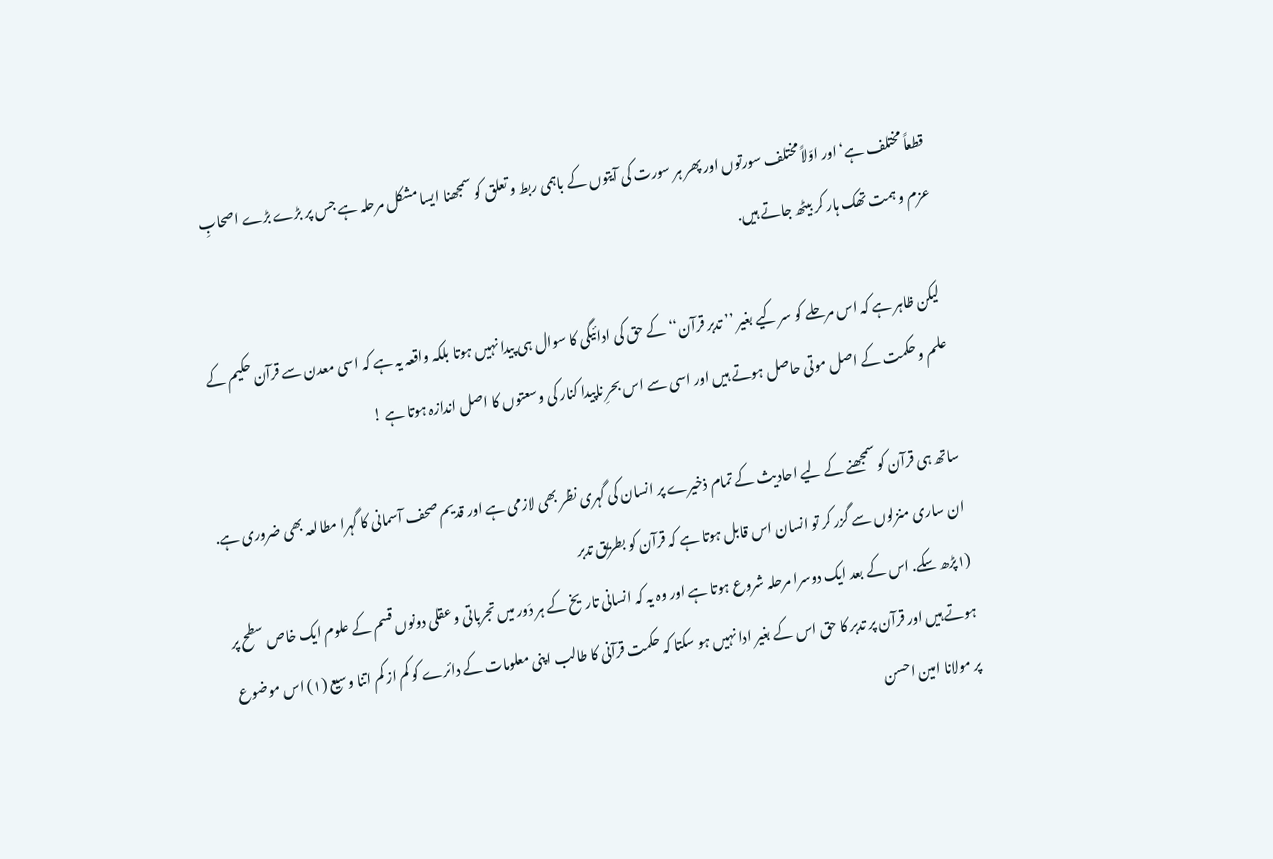قطعاً مختلف ہے‘ اور اوّلاً مختلف سورتوں اور پھر ہر سورت کی آیتوں کے باہمی ربط و تعلق کو سمجھنا ایسا مشکل مرحلہ ہے جس پر بڑے بڑے اصحابِ عزم و ہمت تھک ہار کر بیٹھ جاتے ہیں.

لیکن ظاہر ہے کہ اس مرحلے کو سر کیے بغیر ’’ تدبر قرآن‘‘ کے حق کی ادائیگی کا سوال ہی پیدا نہیں ہوتا بلکہ واقعہ یہ ہے کہ اسی معدن سے قرآن حکیم کے علم و حکمت کے اصل موتی حاصل ہوتے ہیں اور اسی سے اس بحرِ ناپیدا کنار کی وسعتوں کا اصل اندازہ ہوتا ہے !

ساتھ ہی قرآن کو سمجھنے کے لیے احادیث کے تمام ذخیرے پر انسان کی گہری نظر بھی لازمی ہے اور قدیم صحف آسمانی کا گہرا مطالعہ بھی ضروری ہے. ان ساری منزلوں سے گزر کر تو انسان اس قابل ہوتا ہے کہ قرآن کو بطریق تدبر
(۱پڑھ سکے. اس کے بعد ایک دوسرا مرحلہ شروع ہوتا ہے اور وہ یہ کہ انسانی تاریخ کے ہر دَور میں تجرباتی و عقلی دونوں قسم کے علوم ایک خاص سطح پر ہوتے ہیں اور قرآن پر تدبر کا حق اس کے بغیر ادا نہیں ہو سکتا کہ حکمت قرآنی کا طالب اپنی معلومات کے دائرے کو کم از کم اتنا وسیع (۱) اس موضوع پر مولانا امین احسن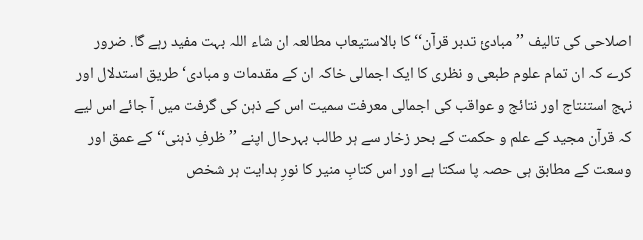اصلاحی کی تالیف ’’مبادیٔ تدبر قرآن‘‘ کا بالاستیعاب مطالعہ ان شاء اللہ بہت مفید رہے گا. ضرور کرے کہ ان تمام علوم طبعی و نظری کا ایک اجمالی خاکہ ان کے مقدمات و مبادی‘ طریق استدلال اور نہج استنتاج اور نتائج و عواقب کی اجمالی معرفت سمیت اس کے ذہن کی گرفت میں آ جائے اس لیے کہ قرآن مجید کے علم و حکمت کے بحر زخار سے ہر طالب بہرحال اپنے ’’ظرفِ ذہنی‘‘ کے عمق اور وسعت کے مطابق ہی حصہ پا سکتا ہے اور اس کتابِ منیر کا نورِ ہدایت ہر شخص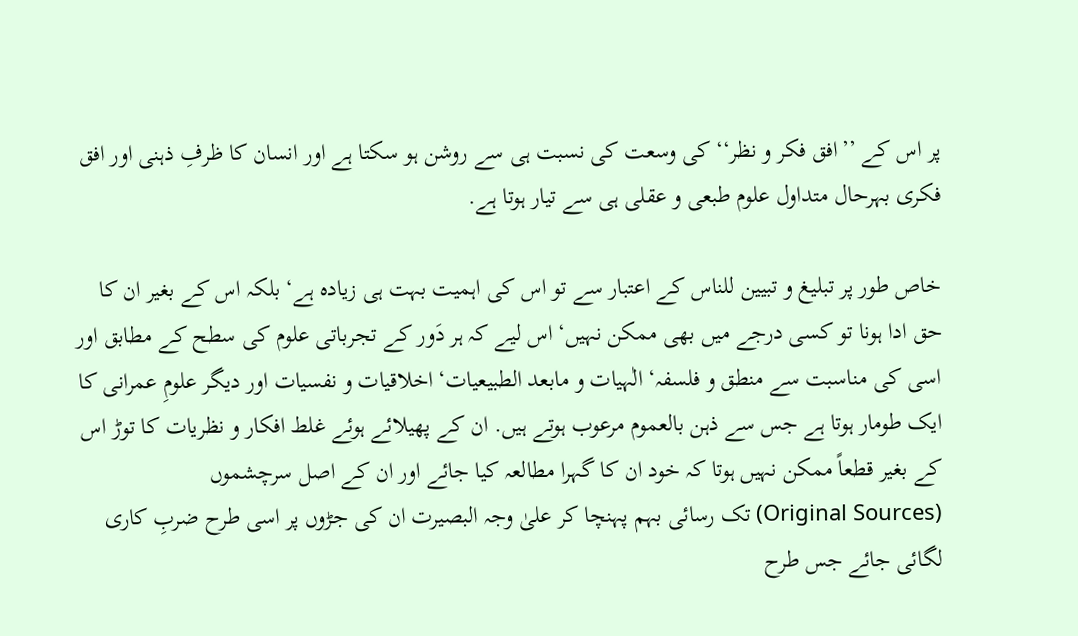پر اس کے ’’افق فکر و نظر‘‘ کی وسعت کی نسبت ہی سے روشن ہو سکتا ہے اور انسان کا ظرفِ ذہنی اور افق فکری بہرحال متداول علوم طبعی و عقلی ہی سے تیار ہوتا ہے.

خاص طور پر تبلیغ و تبیین للناس کے اعتبار سے تو اس کی اہمیت بہت ہی زیادہ ہے‘ بلکہ اس کے بغیر ان کا حق ادا ہونا تو کسی درجے میں بھی ممکن نہیں‘ اس لیے کہ ہر دَور کے تجرباتی علوم کی سطح کے مطابق اور اسی کی مناسبت سے منطق و فلسفہ‘ الٰہیات و مابعد الطبیعیات‘ اخلاقیات و نفسیات اور دیگر علومِ عمرانی کا ایک طومار ہوتا ہے جس سے ذہن بالعموم مرعوب ہوتے ہیں. ان کے پھیلائے ہوئے غلط افکار و نظریات کا توڑ اس کے بغیر قطعاً ممکن نہیں ہوتا کہ خود ان کا گہرا مطالعہ کیا جائے اور ان کے اصل سرچشموں
(Original Sources) تک رسائی بہم پہنچا کر علیٰ وجہ البصیرت ان کی جڑوں پر اسی طرح ضربِ کاری لگائی جائے جس طرح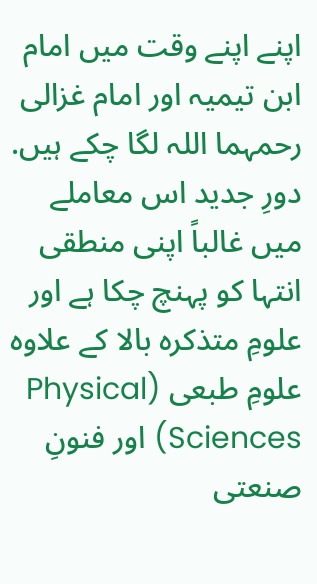اپنے اپنے وقت میں امام ابن تیمیہ اور امام غزالی رحمہما اللہ لگا چکے ہیں. دورِ جدید اس معاملے میں غالباً اپنی منطقی انتہا کو پہنچ چکا ہے اور علومِ متذکرہ بالا کے علاوہ علومِ طبعی (Physical Sciences) اور فنونِ صنعتی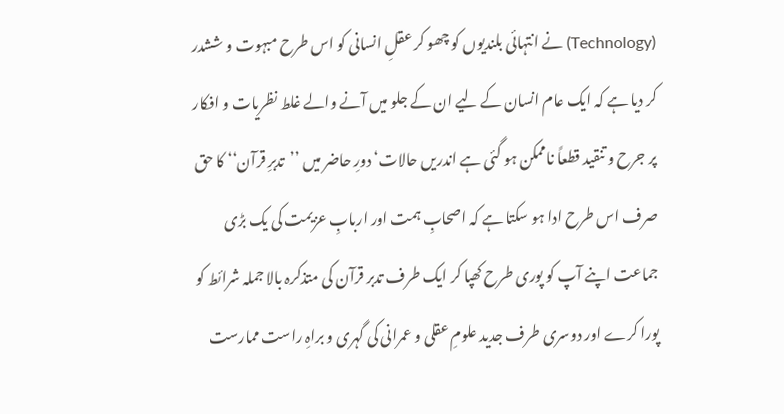(Technology) نے انتہائی بلندیوں کو چھو کر عقلِ انسانی کو اس طرح مبہوت و ششدر کر دیا ہے کہ ایک عام انسان کے لیے ان کے جلو میں آنے والے غلط نظریات و افکار پر جرح و تنقید قطعاً ناممکن ہو گئی ہے اندریں حالات‘ دورِ حاضر میں ’’تدبرِ قرآن‘‘ کا حق صرف اس طرح ادا ہو سکتا ہے کہ اصحابِ ہمت اور اربابِ عزیمت کی یک بڑی جماعت اپنے آپ کو پوری طرح کھپا کر ایک طرف تدبر قرآن کی متذکرہ بالا جملہ شرائط کو پورا کرے اور دوسری طرف جدید علومِ عقلی و عمرانی کی گہری و براہِ راست ممارست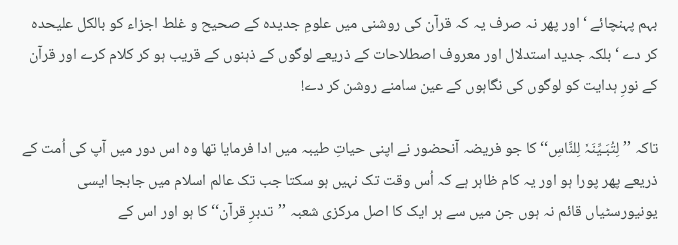بہم پہنچائے ‘اور پھر نہ صرف یہ کہ قرآن کی روشنی میں علومِ جدیدہ کے صحیح و غلط اجزاء کو بالکل علیحدہ کر دے ‘بلکہ جدید استدلال اور معروف اصطلاحات کے ذریعے لوگوں کے ذہنوں کے قریب ہو کر کلام کرے اور قرآن کے نورِ ہدایت کو لوگوں کی نگاہوں کے عین سامنے روشن کر دے!

تاکہ ’’لِتُبَـیِّنَہٗ لِلنَّاسِ‘‘ کا جو فریضہ آنحضور نے اپنی حیاتِ طیبہ میں ادا فرمایا تھا وہ اس دور میں آپ کی اُمت کے ذریعے پھر پورا ہو اور یہ کام ظاہر ہے کہ اُس وقت تک نہیں ہو سکتا جب تک عالم اسلام میں جابجا ایسی یونیورسٹیاں قائم نہ ہوں جن میں سے ہر ایک کا اصل مرکزی شعبہ ’’تدبرِ قرآن‘‘ کا ہو اور اس کے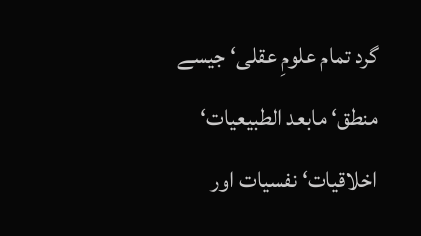گرد تمام علومِ عقلی‘ جیسے منطق‘ مابعد الطبیعیات‘ اخلاقیات‘ نفسیات اور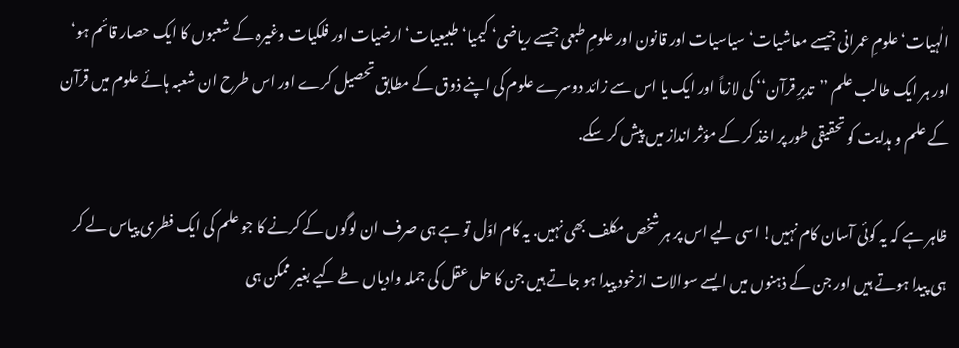الٰہیات‘ علومِ عمرانی جیسے معاشیات‘ سیاسیات اور قانون اور علومِ طبعی جیسے ریاضی‘ کیمیا‘ طبیعیات‘ ارضیات اور فلکیات وغیرہ کے شعبوں کا ایک حصار قائم ہو‘ اور ہر ایک طالب علم ’’تدبرِ قرآن‘‘ کی لازماً اور ایک یا اس سے زائد دوسرے علوم کی اپنے ذوق کے مطابق تحصیل کرے اور اس طرح ان شعبہ ہائے علوم میں قرآن کے علم و ہدایت کو تحقیقی طور پر اخذ کر کے مؤثر انداز میں پیش کر سکے.

ظاہر ہے کہ یہ کوئی آسان کام نہیں! اسی لیے اس پر ہر شخص مکلف بھی نہیں. یہ کام اوّل تو ہے ہی صرف ان لوگوں کے کرنے کا جو علم کی ایک فطری پیاس لے کر ہی پیدا ہوتے ہیں اور جن کے ذہنوں میں ایسے سوالات ازخود پیدا ہو جاتے ہیں جن کا حل عقل کی جملہ وادیاں طے کیے بغیر ممکن ہی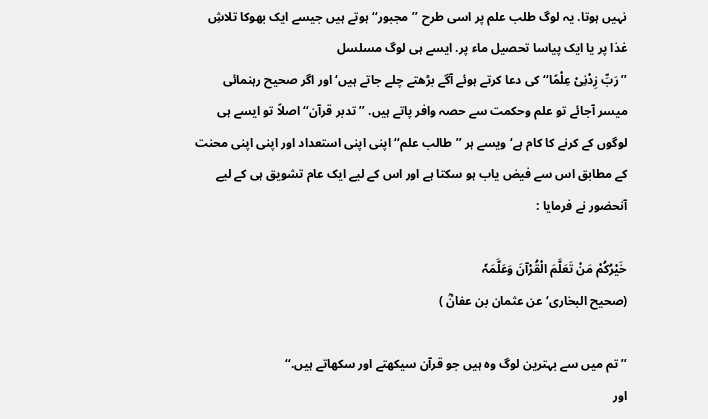نہیں ہوتا. یہ لوگ طلب علم پر اسی طرح ’’مجبور‘‘ ہوتے ہیں جیسے ایک بھوکا تلاشِ غذا پر یا ایک پیاسا تحصیل ماء پر. ایسے ہی لوگ مسلسل
’’رَبِّ زِدْنِیْ عِلْمًا‘‘ کی دعا کرتے ہوئے آگے بڑھتے چلے جاتے ہیں‘ اور اگر صحیح رہنمائی میسر آجائے تو علم وحکمت سے حصہ وافر پاتے ہیں. ’’تدبر قرآن‘‘ اصلاً تو ایسے ہی لوگوں کے کرنے کا کام ہے‘ ویسے ہر ’’طالب علم‘‘ اپنی اپنی استعداد اور اپنی اپنی محنت کے مطابق اس سے فیض یاب ہو سکتا ہے اور اس کے لیے ایک عام تشویق ہی کے لیے آنحضور نے فرمایا :

خَیْرُکُمْ مَنْ تَعَلَّمَ الْقُرْآنَ وَعَلَّمَہٗ
(صحیح البخاری‘ عن عثمان بن عفانؓ )

’’تم میں سے بہترین لوگ وہ ہیں جو قرآن سیکھتے اور سکھاتے ہیں.‘‘
اور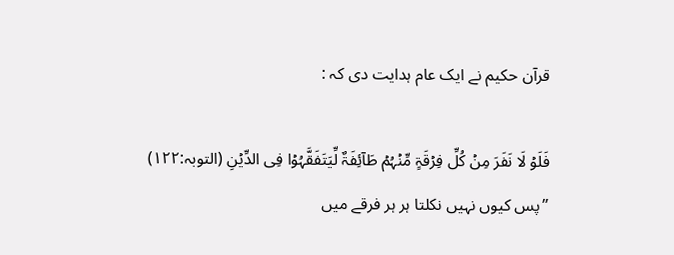قرآن حکیم نے ایک عام ہدایت دی کہ :

فَلَوۡ لَا نَفَرَ مِنۡ کُلِّ فِرۡقَۃٍ مِّنۡہُمۡ طَآئِفَۃٌ لِّیَتَفَقَّہُوۡا فِی الدِّیۡنِ (التوبہ:۱۲۲)
’’پس کیوں نہیں نکلتا ہر ہر فرقے میں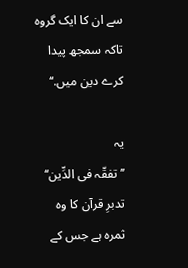سے ان کا ایک گروہ تاکہ سمجھ پیدا کرے دین میں.‘‘

یہ
’’ تفقّہ فی الدِّین‘‘ تدبرِ قرآن کا وہ ثمرہ ہے جس کے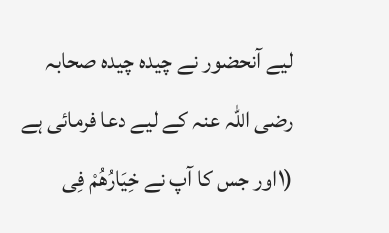لیے آنحضور نے چیدہ چیدہ صحابہ رضی اللہ عنہ کے لیے دعا فرمائی ہے (۱اور جس کا آپ نے خِیَارُھُمْ فِی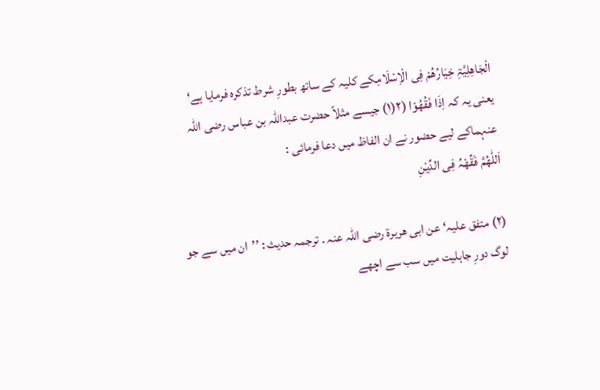الْجَاھِلِیَّۃِ خِیَارُھُمْ فِی الْاِسْلَامِکے کلیہ کے ساتھ بطورِ شرط تذکرہ فرمایا ہے‘ یعنی یہ کہ اِذَا فَقُھُوْا (۲(۱) جیسے مثلاً حضرت عبداللہ بن عباس رضی اللہ عنہماکے لیے حضور نے ان الفاظ میں دعا فرمائی :
اَللّٰھُمَّ فَقِّھْہُ فِی الدِّیْنِ

(۲) متفق علیہ‘ عن ابی ھریرۃ رضی اللہ عنہ . ترجمہ حدیث : ’’ان میں سے جو لوگ دورِ جاہلیت میں سب سے اچھے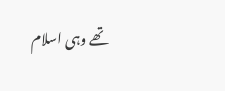تھے وہی اسلام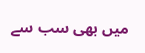میں بھی سب سے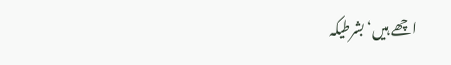اچھے ہیں‘ بشرطیکہ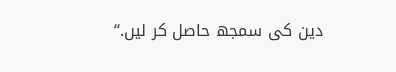دین کی سمجھ حاصل کر لیں.‘‘